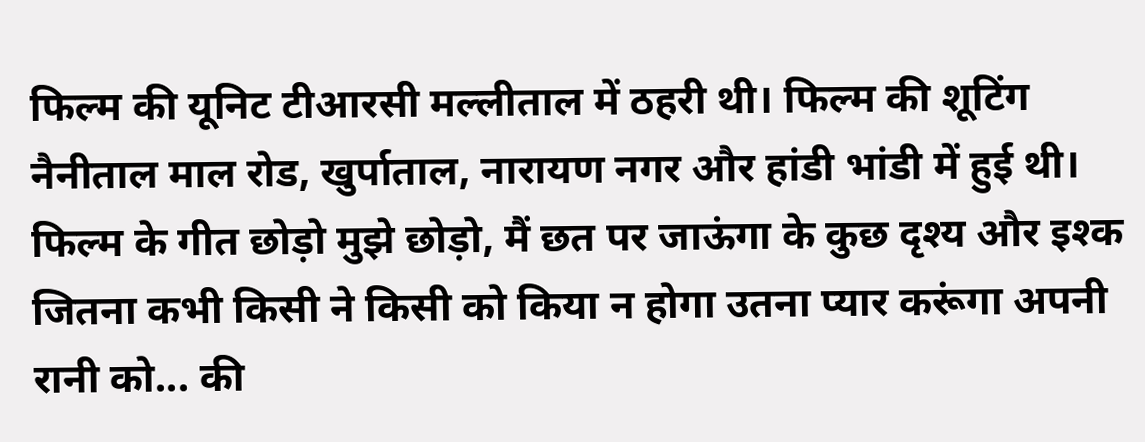फिल्म की यूनिट टीआरसी मल्लीताल में ठहरी थी। फिल्म की शूटिंग नैनीताल माल रोड, खुर्पाताल, नारायण नगर और हांडी भांडी में हुई थी।
फिल्म के गीत छोड़ो मुझे छोड़ो, मैं छत पर जाऊंगा के कुछ दृश्य और इश्क जितना कभी किसी ने किसी को किया न होगा उतना प्यार करूंगा अपनी रानी को... की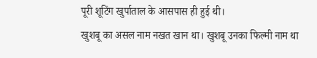पूरी शूटिंग खुर्पाताल के आसपास ही हुई थी।
खुशबू का असल नाम नखत खान था। खुशबू उनका फिल्मी नाम था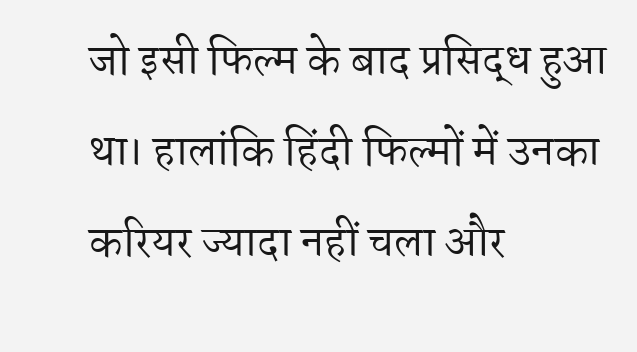जो इसी फिल्म के बाद प्रसिद्ध हुआ था। हालांकि हिंदी फिल्मों में उनका करियर ज्यादा नहीं चला और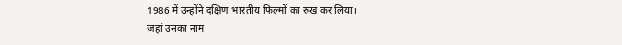1986 में उन्होंने दक्षिण भारतीय फिल्मों का रुख कर लिया।
जहां उनका नाम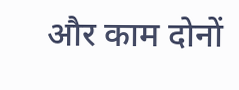और काम दोनों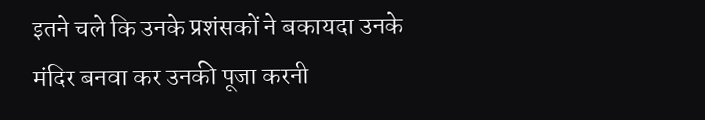इतने चले कि उनके प्रशंसकों ने बकायदा उनके मंदिर बनवा कर उनकी पूजा करनी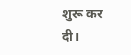शुरू कर दी।